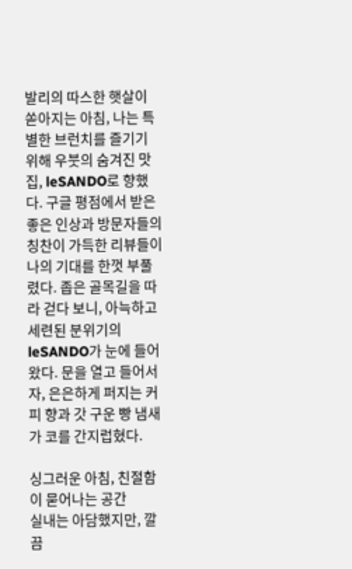발리의 따스한 햇살이 쏟아지는 아침, 나는 특별한 브런치를 즐기기 위해 우붓의 숨겨진 맛집, leSANDO로 향했다. 구글 평점에서 받은 좋은 인상과 방문자들의 칭찬이 가득한 리뷰들이 나의 기대를 한껏 부풀렸다. 좁은 골목길을 따라 걷다 보니, 아늑하고 세련된 분위기의 leSANDO가 눈에 들어왔다. 문을 열고 들어서자, 은은하게 퍼지는 커피 향과 갓 구운 빵 냄새가 코를 간지럽혔다.

싱그러운 아침, 친절함이 묻어나는 공간
실내는 아담했지만, 깔끔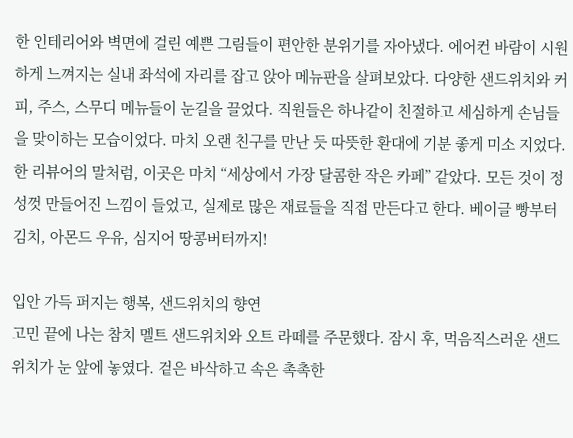한 인테리어와 벽면에 걸린 예쁜 그림들이 편안한 분위기를 자아냈다. 에어컨 바람이 시원하게 느껴지는 실내 좌석에 자리를 잡고 앉아 메뉴판을 살펴보았다. 다양한 샌드위치와 커피, 주스, 스무디 메뉴들이 눈길을 끌었다. 직원들은 하나같이 친절하고 세심하게 손님들을 맞이하는 모습이었다. 마치 오랜 친구를 만난 듯 따뜻한 환대에 기분 좋게 미소 지었다.
한 리뷰어의 말처럼, 이곳은 마치 “세상에서 가장 달콤한 작은 카페” 같았다. 모든 것이 정성껏 만들어진 느낌이 들었고, 실제로 많은 재료들을 직접 만든다고 한다. 베이글 빵부터 김치, 아몬드 우유, 심지어 땅콩버터까지!

입안 가득 퍼지는 행복, 샌드위치의 향연
고민 끝에 나는 참치 멜트 샌드위치와 오트 라떼를 주문했다. 잠시 후, 먹음직스러운 샌드위치가 눈 앞에 놓였다. 겉은 바삭하고 속은 촉촉한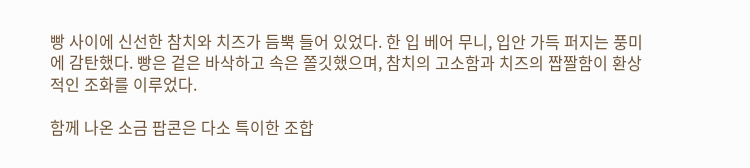빵 사이에 신선한 참치와 치즈가 듬뿍 들어 있었다. 한 입 베어 무니, 입안 가득 퍼지는 풍미에 감탄했다. 빵은 겉은 바삭하고 속은 쫄깃했으며, 참치의 고소함과 치즈의 짭짤함이 환상적인 조화를 이루었다.

함께 나온 소금 팝콘은 다소 특이한 조합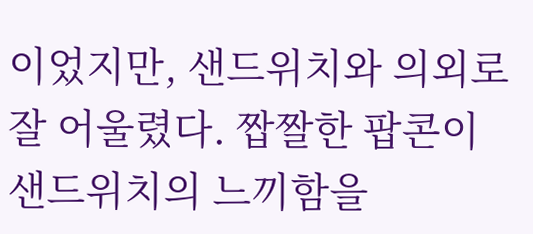이었지만, 샌드위치와 의외로 잘 어울렸다. 짭짤한 팝콘이 샌드위치의 느끼함을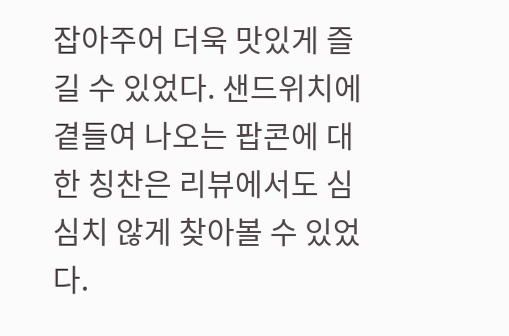잡아주어 더욱 맛있게 즐길 수 있었다. 샌드위치에 곁들여 나오는 팝콘에 대한 칭찬은 리뷰에서도 심심치 않게 찾아볼 수 있었다.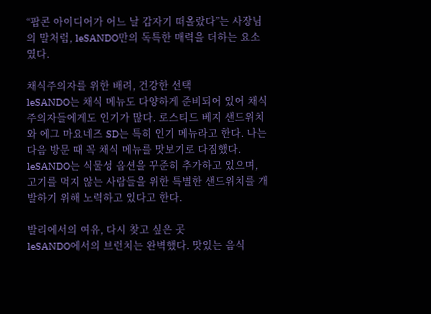“팝콘 아이디어가 어느 날 갑자기 떠올랐다”는 사장님의 말처럼, leSANDO만의 독특한 매력을 더하는 요소였다.

채식주의자를 위한 배려, 건강한 선택
leSANDO는 채식 메뉴도 다양하게 준비되어 있어 채식주의자들에게도 인기가 많다. 로스티드 베지 샌드위치와 에그 마요네즈 SD는 특히 인기 메뉴라고 한다. 나는 다음 방문 때 꼭 채식 메뉴를 맛보기로 다짐했다. leSANDO는 식물성 옵션을 꾸준히 추가하고 있으며, 고기를 먹지 않는 사람들을 위한 특별한 샌드위치를 개발하기 위해 노력하고 있다고 한다.

발리에서의 여유, 다시 찾고 싶은 곳
leSANDO에서의 브런치는 완벽했다. 맛있는 음식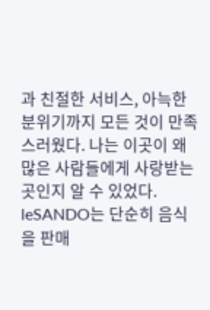과 친절한 서비스, 아늑한 분위기까지 모든 것이 만족스러웠다. 나는 이곳이 왜 많은 사람들에게 사랑받는 곳인지 알 수 있었다. leSANDO는 단순히 음식을 판매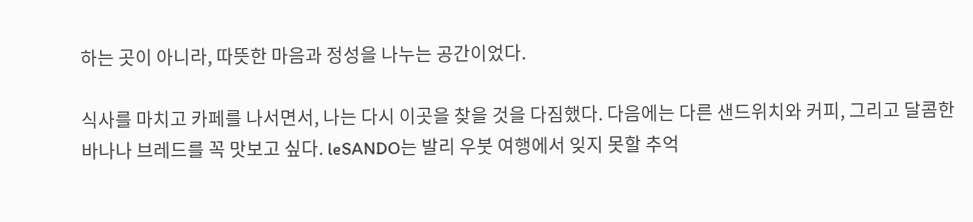하는 곳이 아니라, 따뜻한 마음과 정성을 나누는 공간이었다.

식사를 마치고 카페를 나서면서, 나는 다시 이곳을 찾을 것을 다짐했다. 다음에는 다른 샌드위치와 커피, 그리고 달콤한 바나나 브레드를 꼭 맛보고 싶다. leSANDO는 발리 우붓 여행에서 잊지 못할 추억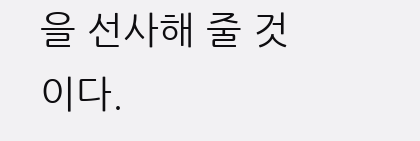을 선사해 줄 것이다.